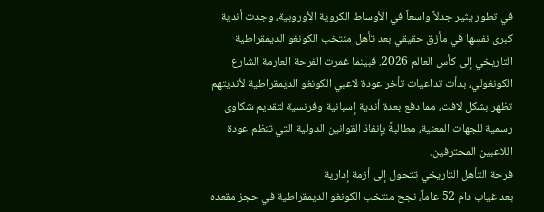في تطور يثير جدلاً واسعاً في الأوساط الكروية الأوروبية، وجدت أندية كبرى نفسها في مأزق حقيقي بعد تأهل منتخب الكونغو الديمقراطية التاريخي إلى كأس العالم 2026. فبينما غمرت الفرحة العارمة الشارع الكونغولي، بدأت تداعيات تأخر عودة لاعبي الكونغو الديمقراطية لأنديتهم تظهر بشكل لافت، مما دفع بعدة أندية إسبانية وفرنسية لتقديم شكاوى رسمية للجهات المعنية، مطالبةً بإنفاذ القوانين الدولية التي تنظم عودة اللاعبين المحترفين.
فرحة التأهل التاريخي تتحول إلى أزمة إدارية
بعد غياب دام 52 عاماً، نجح منتخب الكونغو الديمقراطية في حجز مقعده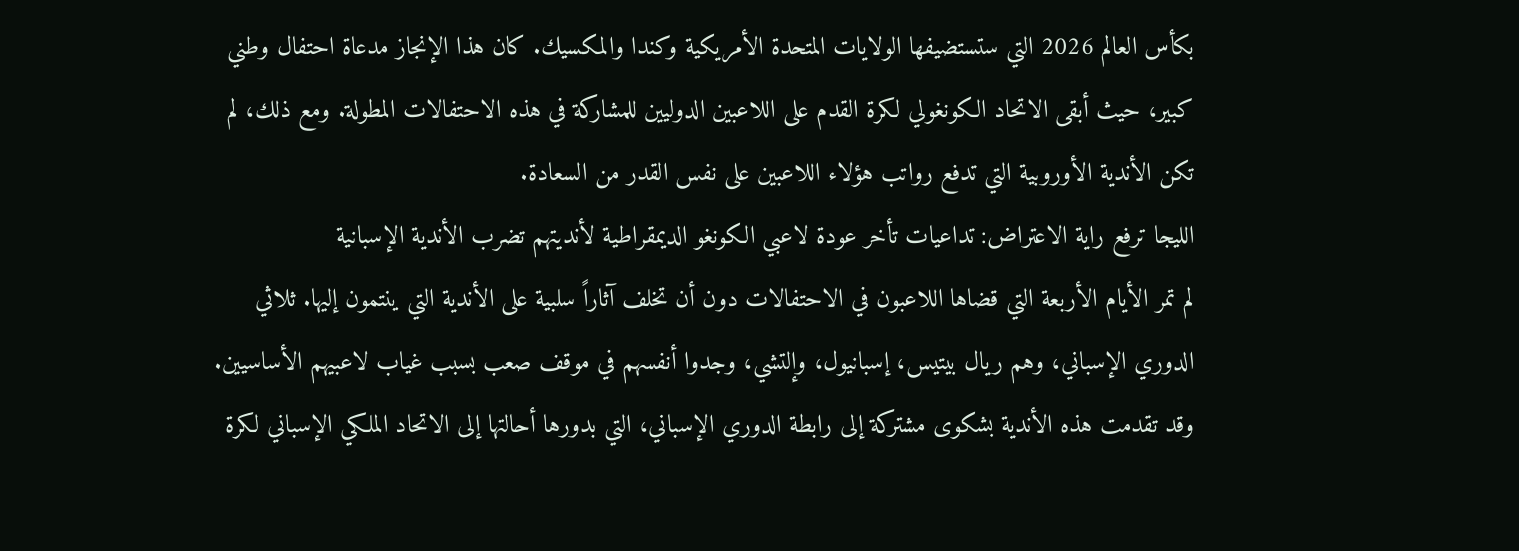بكأس العالم 2026 التي ستستضيفها الولايات المتحدة الأمريكية وكندا والمكسيك. كان هذا الإنجاز مدعاة احتفال وطني كبير، حيث أبقى الاتحاد الكونغولي لكرة القدم على اللاعبين الدوليين للمشاركة في هذه الاحتفالات المطولة. ومع ذلك، لم تكن الأندية الأوروبية التي تدفع رواتب هؤلاء اللاعبين على نفس القدر من السعادة.
الليجا ترفع راية الاعتراض: تداعيات تأخر عودة لاعبي الكونغو الديمقراطية لأنديتهم تضرب الأندية الإسبانية
لم تمر الأيام الأربعة التي قضاها اللاعبون في الاحتفالات دون أن تخلف آثاراً سلبية على الأندية التي ينتمون إليها. ثلاثي الدوري الإسباني، وهم ريال بيتيس، إسبانيول، وإلتشي، وجدوا أنفسهم في موقف صعب بسبب غياب لاعبيهم الأساسيين. وقد تقدمت هذه الأندية بشكوى مشتركة إلى رابطة الدوري الإسباني، التي بدورها أحالتها إلى الاتحاد الملكي الإسباني لكرة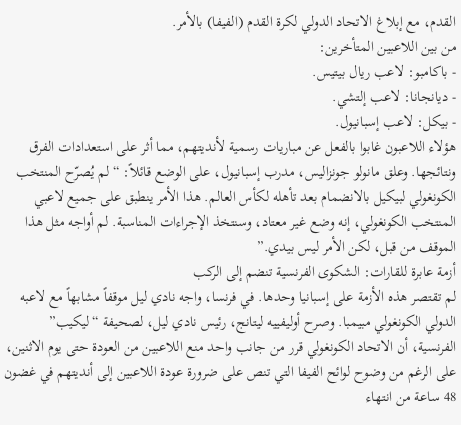القدم، مع إبلاغ الاتحاد الدولي لكرة القدم (الفيفا) بالأمر.
من بين اللاعبين المتأخرين:
- باكامبو: لاعب ريال بيتيس.
- ديانجانا: لاعب إلتشي.
- بيكل: لاعب إسبانيول.
هؤلاء اللاعبون غابوا بالفعل عن مباريات رسمية لأنديتهم، مما أثر على استعدادات الفرق ونتائجها. وعلق مانولو جونزاليس، مدرب إسبانيول، على الوضع قائلاً: “لم يُصرّح المنتخب الكونغولي لبيكيل بالانضمام بعد تأهله لكأس العالم. هذا الأمر ينطبق على جميع لاعبي المنتخب الكونغولي، إنه وضع غير معتاد، وسنتخذ الإجراءات المناسبة. لم أواجه مثل هذا الموقف من قبل، لكن الأمر ليس بيدي.”
أزمة عابرة للقارات: الشكوى الفرنسية تنضم إلى الركب
لم تقتصر هذه الأزمة على إسبانيا وحدها. في فرنسا، واجه نادي ليل موقفاً مشابهاً مع لاعبه الدولي الكونغولي مبيمبا. وصرح أوليفييه ليتانج، رئيس نادي ليل، لصحيفة “ليكيب” الفرنسية، أن الاتحاد الكونغولي قرر من جانب واحد منع اللاعبين من العودة حتى يوم الاثنين، على الرغم من وضوح لوائح الفيفا التي تنص على ضرورة عودة اللاعبين إلى أنديتهم في غضون 48 ساعة من انتهاء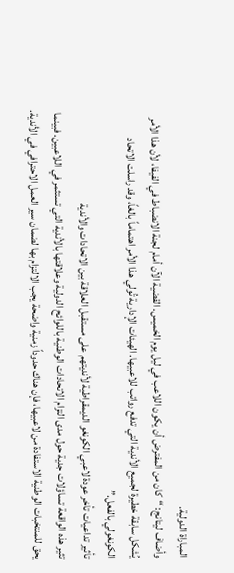المباراة الدولية.
وأضاف ليتانج: “كان من المفترض أن يكون اللاعب في ليل يوم الخميس. القضية الآن أمام لجنة الانضباط في الفيفا، لأن هذا الأمر يُشكل سابقة خطيرة لجميع الأندية التي تدفع رواتب للاعبيها. الهيئات الإدارية تُولي هذا الأمر اهتماماً بالغاً، وقد راسلت الاتحاد الكونغولي بالفعل.”
تأثير تداعيات تأخر عودة لاعبي الكونغو الديمقراطية لأنديتهم على مستقبل العلاقة بين الاتحادات والأندية
تثير هذه الواقعة تساؤلات جدية حول مدى التزام الاتحادات الوطنية باللوائح الدولية وعلاقتها بالأندية التي تستثمر في اللاعبين. فبينما يحق للمنتخبات الوطنية الاستفادة من لاعبيها، فإن هناك حدوداً زمنية واضحة يجب الالتزام بها لضمان سير العمل الاحترافي في الأندية.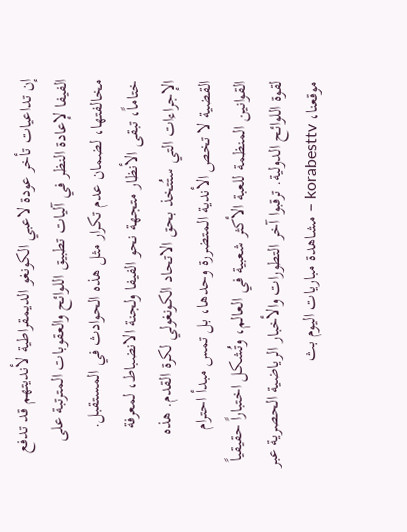إن تداعيات تأخر عودة لاعبي الكونغو الديمقراطية لأنديتهم قد تدفع الفيفا لإعادة النظر في آليات تطبيق اللوائح والعقوبات المترتبة على مخالفتها، لضمان عدم تكرار مثل هذه الحوادث في المستقبل.
ختاماً، تبقى الأنظار متجهة نحو الفيفا ولجنة الانضباط، لمعرفة الإجراءات التي ستُتخذ بحق الاتحاد الكونغولي لكرة القدم. هذه القضية لا تخص الأندية المتضررة وحدها، بل تمس مبدأ احترام القوانين المنظمة للعبة الأكثر شعبية في العالم، وتُشكل اختباراً حقيقياً لقوة اللوائح الدولية. ترقبوا آخر التطورات والأخبار الرياضية الحصرية عبر موقعنا، korabesttv – مشاهدة مباريات اليوم بث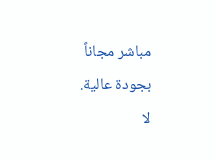مباشر مجاناً بجودة عالية.
لا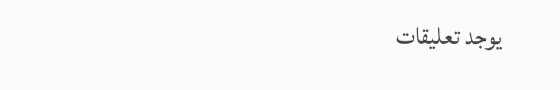يوجد تعليقات